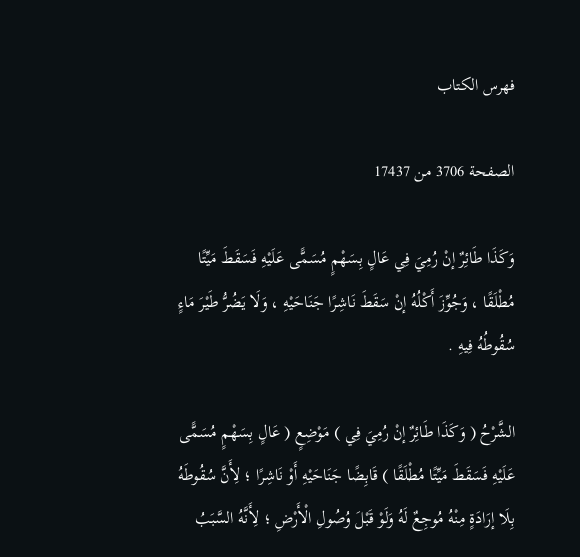فهرس الكتاب

الصفحة 3706 من 17437

وَكَذَا طَائِرٌ إنْ رُمِيَ فِي عَالٍ بِسَهْمٍ مُسَمًّى عَلَيْهِ فَسَقَطَ مَيِّتًا مُطْلَقًا ، وَجُوِّزَ أَكْلُهُ إنْ سَقَطَ نَاشِرًا جَنَاحَيْهِ ، وَلَا يَضُرُّ طَيْرَ مَاءٍ سُقُوطُهُ فِيهِ .

الشَّرْحُ ( وَكَذَا طَائِرٌ إنْ رُمِيَ فِي ) مَوْضِعٍ ( عَالٍ بِسَهْمٍ مُسَمًّى عَلَيْهِ فَسَقَطَ مَيِّتًا مُطْلَقًا ) قَابِضًا جَنَاحَيْهِ أَوْ نَاشِرًا ؛ لِأَنَّ سُقُوطَهُ بِلَا إرَادَةٍ مِنْهُ مُوجِعٌ لَهُ وَلَوْ قَبْلَ وُصُولِ الْأَرْضِ ؛ لِأَنَّهُ السَّبَبُ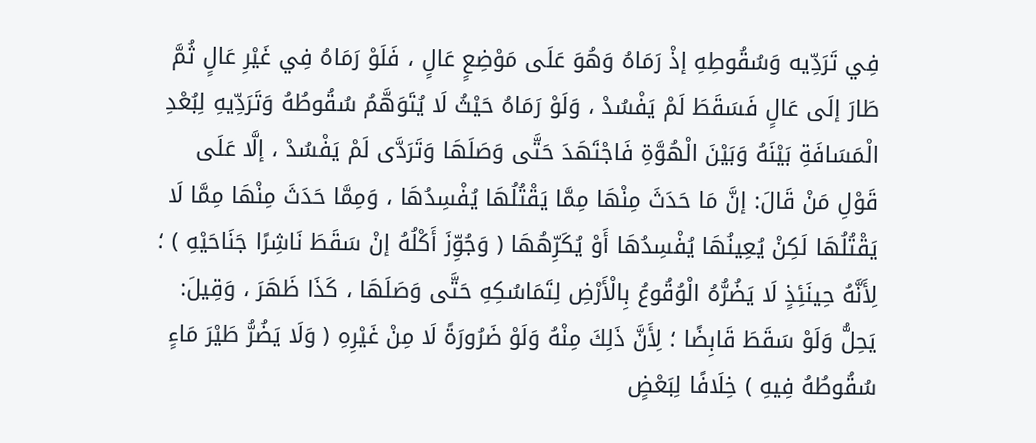فِي تَرَدِّيه وَسُقُوطِهِ إذْ رَمَاهُ وَهُوَ عَلَى مَوْضِعٍ عَالٍ ، فَلَوْ رَمَاهُ فِي غَيْرِ عَالٍ ثُمَّ طَارَ إلَى عَالٍ فَسَقَطَ لَمْ يَفْسُدْ ، وَلَوْ رَمَاهُ حَيْثُ لَا يُتَوَهَّمُ سُقُوطُهُ وَتَرَدِّيهِ لِبُعْدِ الْمَسَافَةِ بَيْنَهُ وَبَيْنَ الْهُوَّةِ فَاجْتَهَدَ حَتَّى وَصَلَهَا وَتَرَدَّى لَمْ يَفْسُدْ ، إلَّا عَلَى قَوْلِ مَنْ قَالَ: إنَّ مَا حَدَثَ مِنْهَا مِمَّا يَقْتُلُهَا يُفْسِدُهَا ، وَمِمَّا حَدَثَ مِنْهَا مِمَّا لَا يَقْتُلُهَا لَكِنْ يُعِينُهَا يُفْسِدُهَا أَوْ يُكَرِّهُهَا ( وَجُوِّزَ أَكْلُهُ إنْ سَقَطَ نَاشِرًا جَنَاحَيْهِ ) ؛ لِأَنَّهُ حِينَئِذٍ لَا يَضُرُّهُ الْوُقُوعُ بِالْأَرْضِ لِتَمَاسُكِهِ حَتَّى وَصَلَهَا ، كَذَا ظَهَرَ ، وَقِيلَ: يَحِلُّ وَلَوْ سَقَطَ قَابِضًا ؛ لِأَنَّ ذَلِكَ مِنْهُ وَلَوْ ضَرُورَةً لَا مِنْ غَيْرِهِ ( وَلَا يَضُرُّ طَيْرَ مَاءٍ سُقُوطُهُ فِيهِ ) خِلَافًا لِبَعْضٍ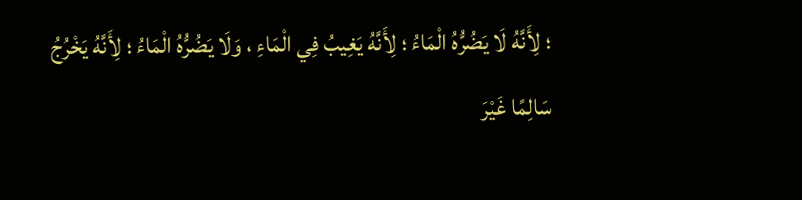؛ لِأَنَّهُ لَا يَضُرُّهُ الْمَاءُ ؛ لِأَنَّهُ يَغِيبُ فِي الْمَاءِ ، وَلَا يَضُرُّهُ الْمَاءُ ؛ لِأَنَّهُ يَخْرُجُ سَالِمًا غَيْرَ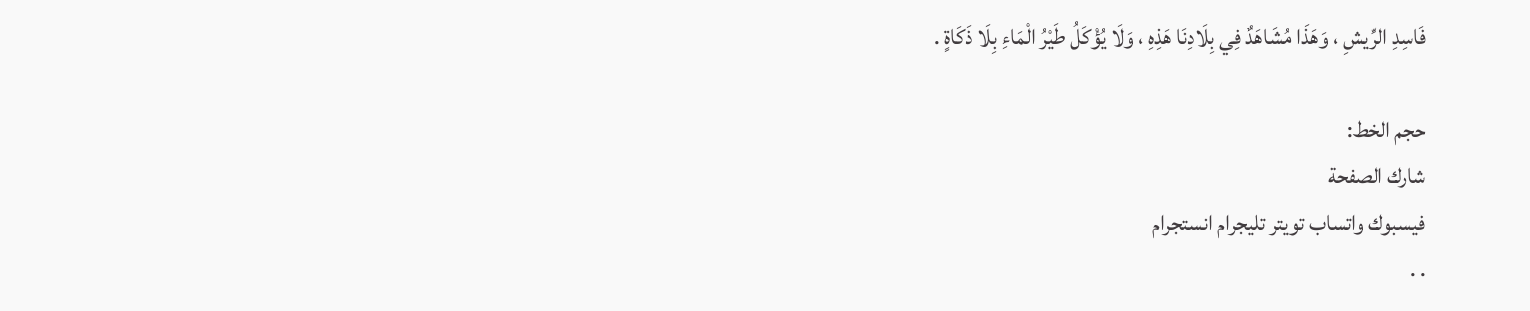فَاسِدِ الرِّيشِ ، وَهَذَا مُشَاهَدٌ فِي بِلَادِنَا هَذِهِ ، وَلَا يُؤْكَلُ طَيْرُ الْمَاءِ بِلَا ذَكَاةٍ .

حجم الخط:
شارك الصفحة
فيسبوك واتساب تويتر تليجرام انستجرام
. .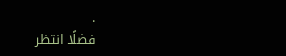.
فضلًا انتظر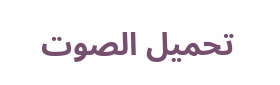تحميل الصوت